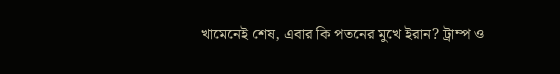খামেনেই শেষ, এবার কি পতনের মুখে ইরান? ট্রাম্প ও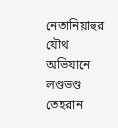নেতানিয়াহুর যৌথ অভিযানে লণ্ডভণ্ড তেহরান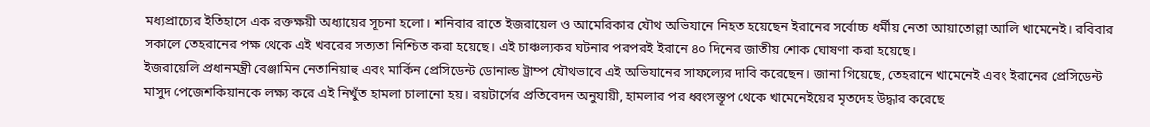মধ্যপ্রাচ্যের ইতিহাসে এক রক্তক্ষয়ী অধ্যায়ের সূচনা হলো। শনিবার রাতে ইজরায়েল ও আমেরিকার যৌথ অভিযানে নিহত হয়েছেন ইরানের সর্বোচ্চ ধর্মীয় নেতা আয়াতোল্লা আলি খামেনেই। রবিবার সকালে তেহরানের পক্ষ থেকে এই খবরের সত্যতা নিশ্চিত করা হয়েছে। এই চাঞ্চল্যকর ঘটনার পরপরই ইরানে ৪০ দিনের জাতীয় শোক ঘোষণা করা হয়েছে।
ইজরায়েলি প্রধানমন্ত্রী বেঞ্জামিন নেতানিয়াহু এবং মার্কিন প্রেসিডেন্ট ডোনাল্ড ট্রাম্প যৌথভাবে এই অভিযানের সাফল্যের দাবি করেছেন। জানা গিয়েছে, তেহরানে খামেনেই এবং ইরানের প্রেসিডেন্ট মাসুদ পেজেশকিয়ানকে লক্ষ্য করে এই নিখুঁত হামলা চালানো হয়। রয়টার্সের প্রতিবেদন অনুযায়ী, হামলার পর ধ্বংসস্তূপ থেকে খামেনেইয়ের মৃতদেহ উদ্ধার করেছে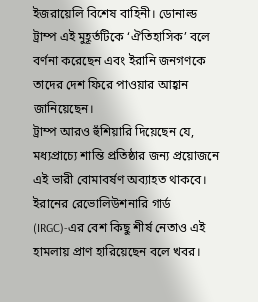ইজরায়েলি বিশেষ বাহিনী। ডোনাল্ড ট্রাম্প এই মুহূর্তটিকে ‘ঐতিহাসিক’ বলে বর্ণনা করেছেন এবং ইরানি জনগণকে তাদের দেশ ফিরে পাওয়ার আহ্বান জানিয়েছেন।
ট্রাম্প আরও হুঁশিয়ারি দিয়েছেন যে, মধ্যপ্রাচ্যে শান্তি প্রতিষ্ঠার জন্য প্রয়োজনে এই ভারী বোমাবর্ষণ অব্যাহত থাকবে। ইরানের রেভোলিউশনারি গার্ড (IRGC)-এর বেশ কিছু শীর্ষ নেতাও এই হামলায় প্রাণ হারিয়েছেন বলে খবর।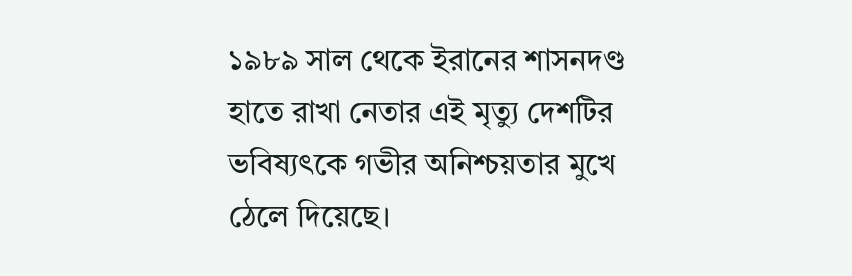১৯৮৯ সাল থেকে ইরানের শাসনদণ্ড হাতে রাখা নেতার এই মৃত্যু দেশটির ভবিষ্যৎকে গভীর অনিশ্চয়তার মুখে ঠেলে দিয়েছে।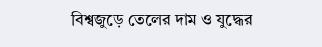বিশ্বজুড়ে তেলের দাম ও যুদ্ধের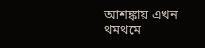আশঙ্কায় এখন থমথমে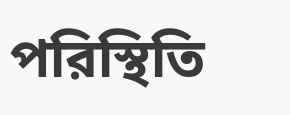পরিস্থিতি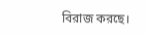বিরাজ করছে।